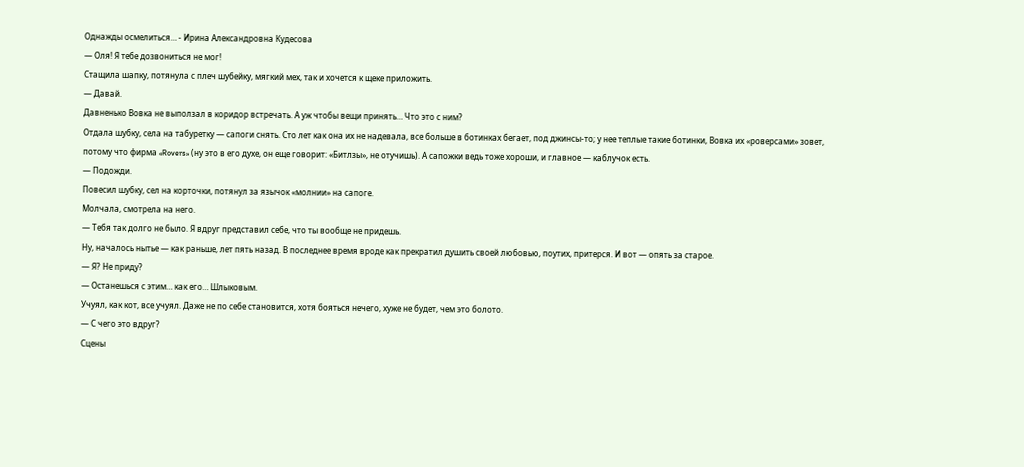Однажды осмелиться… - Ирина Александровна Кудесова
— Оля! Я тебе дозвониться не мог!
Стащила шапку, потянула с плеч шубейку, мягкий мех, так и хочется к щеке приложить.
— Давай.
Давненько Вовка не выползал в коридор встречать. А уж чтобы вещи принять… Что это с ним?
Отдала шубку, села на табуретку — сапоги снять. Сто лет как она их не надевала, все больше в ботинках бегает, под джинсы-то; у нее теплые такие ботинки, Вовка их «роверсами» зовет, потому что фирма «Rovers» (ну это в его духе, он еще говорит: «Битлзы», не отучишь). А сапожки ведь тоже хороши, и главное — каблучок есть.
— Подожди.
Повесил шубку, сел на корточки, потянул за язычок «молнии» на сапоге.
Молчала, смотрела на него.
— Тебя так долго не было. Я вдруг представил себе, что ты вообще не придешь.
Ну, началось нытье — как раньше, лет пять назад. В последнее время вроде как прекратил душить своей любовью, поутих, притерся. И вот — опять за старое.
— Я? Не приду?
— Останешься с этим… как его… Шлыковым.
Учуял, как кот, все учуял. Даже не по себе становится, хотя бояться нечего, хуже не будет, чем это болото.
— С чего это вдруг?
Сцены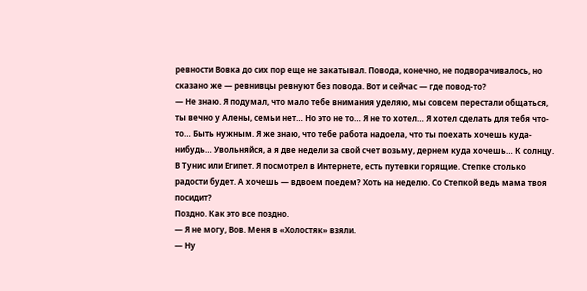ревности Вовка до сих пор еще не закатывал. Повода, конечно, не подворачивалось, но сказано же — ревнивцы ревнуют без повода. Вот и сейчас — где повод-то?
— Не знаю. Я подумал, что мало тебе внимания уделяю, мы совсем перестали общаться, ты вечно у Алены, семьи нет… Но это не то… Я не то хотел… Я хотел сделать для тебя что-то… Быть нужным. Я же знаю, что тебе работа надоела, что ты поехать хочешь куда-нибудь… Увольняйся, а я две недели за свой счет возьму, дернем куда хочешь… К солнцу. В Тунис или Египет. Я посмотрел в Интернете, есть путевки горящие. Степке столько радости будет. А хочешь — вдвоем поедем? Хоть на неделю. Со Степкой ведь мама твоя посидит?
Поздно. Как это все поздно.
— Я не могу, Вов. Меня в «Холостяк» взяли.
— Ну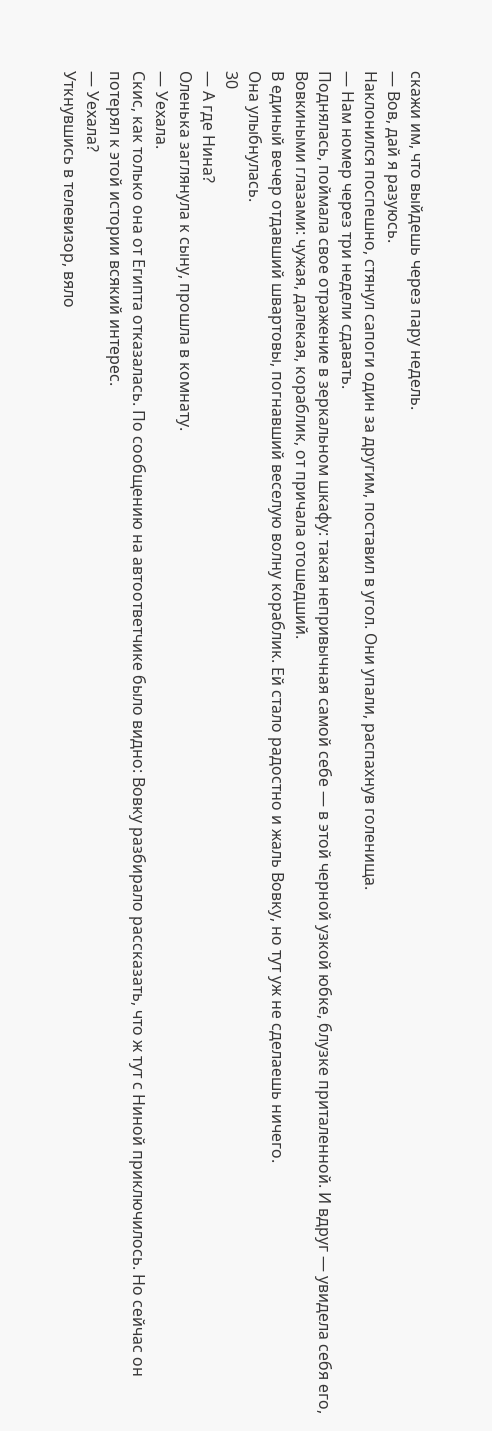скажи им, что выйдешь через пару недель.
— Вов, дай я разуюсь.
Наклонился поспешно, стянул сапоги один за другим, поставил в угол. Они упали, распахнув голенища.
— Нам номер через три недели сдавать.
Поднялась, поймала свое отражение в зеркальном шкафу: такая непривычная самой себе — в этой черной узкой юбке, блузке приталенной. И вдруг — увидела себя его, Вовкиными глазами: чужая, далекая, кораблик, от причала отошедший.
В единый вечер отдавший швартовы, погнавший веселую волну кораблик. Ей стало радостно и жаль Вовку, но тут уж не сделаешь ничего.
Она улыбнулась.
30
— А где Нина?
Оленька заглянула к сыну, прошла в комнату.
— Уехала.
Скис, как только она от Египта отказалась. По сообщению на автоответчике было видно: Вовку разбирало рассказать, что ж тут с Ниной приключилось. Но сейчас он потерял к этой истории всякий интерес.
— Уехала?
Уткнувшись в телевизор, вяло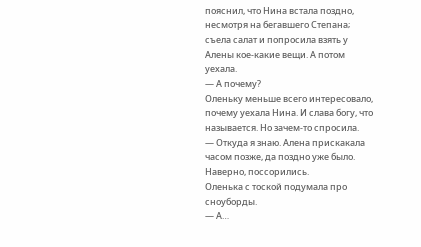пояснил, что Нина встала поздно, несмотря на бегавшего Степана; съела салат и попросила взять у Алены кое-какие вещи. А потом уехала.
— А почему?
Оленьку меньше всего интересовало, почему уехала Нина. И слава богу, что называется. Но зачем-то спросила.
— Откуда я знаю. Алена прискакала часом позже, да поздно уже было. Наверно, поссорились.
Оленька с тоской подумала про сноуборды.
— А…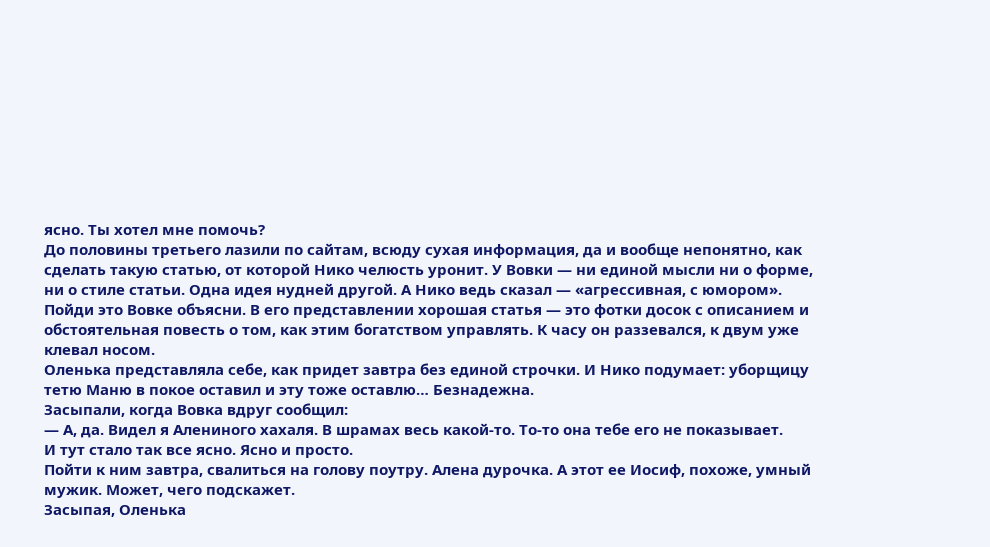ясно. Ты хотел мне помочь?
До половины третьего лазили по сайтам, всюду сухая информация, да и вообще непонятно, как сделать такую статью, от которой Нико челюсть уронит. У Вовки — ни единой мысли ни о форме, ни о стиле статьи. Одна идея нудней другой. А Нико ведь сказал — «агрессивная, с юмором». Пойди это Вовке объясни. В его представлении хорошая статья — это фотки досок с описанием и обстоятельная повесть о том, как этим богатством управлять. К часу он раззевался, к двум уже клевал носом.
Оленька представляла себе, как придет завтра без единой строчки. И Нико подумает: уборщицу тетю Маню в покое оставил и эту тоже оставлю… Безнадежна.
Засыпали, когда Вовка вдруг сообщил:
— А, да. Видел я Алениного хахаля. В шрамах весь какой-то. То-то она тебе его не показывает.
И тут стало так все ясно. Ясно и просто.
Пойти к ним завтра, свалиться на голову поутру. Алена дурочка. А этот ее Иосиф, похоже, умный мужик. Может, чего подскажет.
Засыпая, Оленька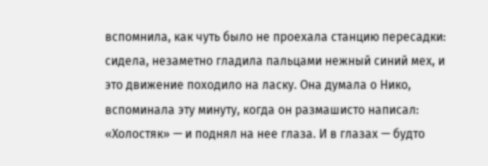вспомнила, как чуть было не проехала станцию пересадки: сидела, незаметно гладила пальцами нежный синий мех, и это движение походило на ласку. Она думала о Нико, вспоминала эту минуту, когда он размашисто написал: «Холостяк» — и поднял на нее глаза. И в глазах — будто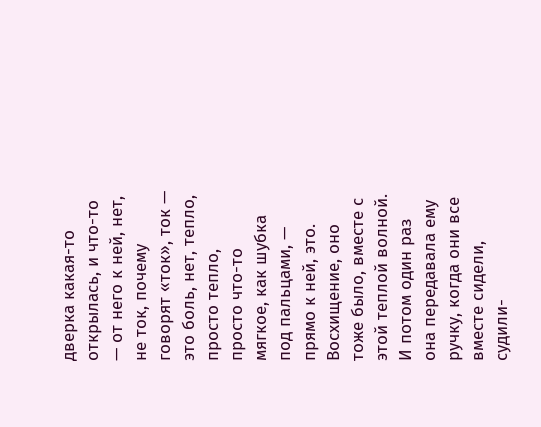дверка какая-то открылась, и что-то — от него к ней, нет, не ток, почему говорят «ток», ток — это боль, нет, тепло, просто тепло, просто что-то мягкое, как шубка под пальцами, — прямо к ней, это. Восхищение, оно тоже было, вместе с этой теплой волной. И потом один раз она передавала ему ручку, когда они все вместе сидели, судили-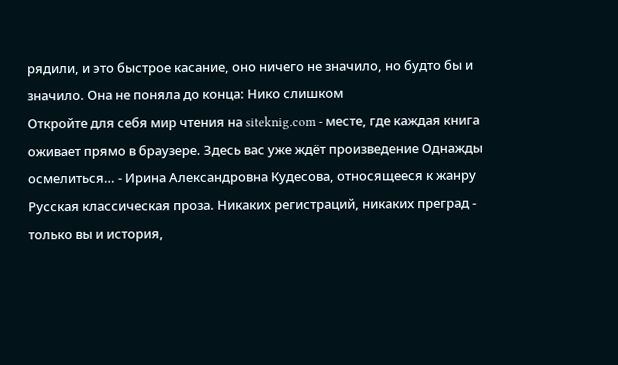рядили, и это быстрое касание, оно ничего не значило, но будто бы и значило. Она не поняла до конца: Нико слишком
Откройте для себя мир чтения на siteknig.com - месте, где каждая книга оживает прямо в браузере. Здесь вас уже ждёт произведение Однажды осмелиться… - Ирина Александровна Кудесова, относящееся к жанру Русская классическая проза. Никаких регистраций, никаких преград - только вы и история,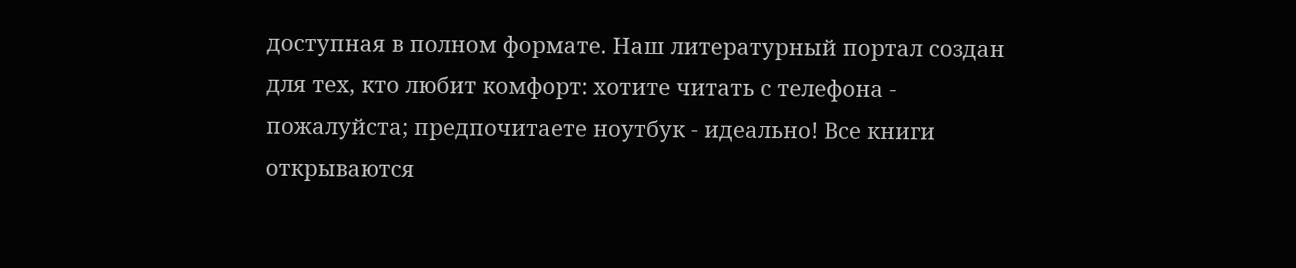доступная в полном формате. Наш литературный портал создан для тех, кто любит комфорт: хотите читать с телефона - пожалуйста; предпочитаете ноутбук - идеально! Все книги открываются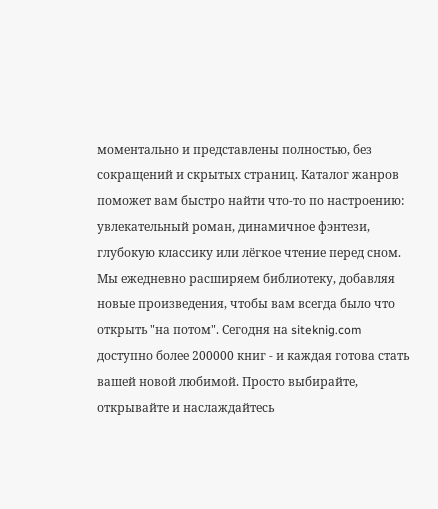моментально и представлены полностью, без сокращений и скрытых страниц. Каталог жанров поможет вам быстро найти что-то по настроению: увлекательный роман, динамичное фэнтези, глубокую классику или лёгкое чтение перед сном. Мы ежедневно расширяем библиотеку, добавляя новые произведения, чтобы вам всегда было что открыть "на потом". Сегодня на siteknig.com доступно более 200000 книг - и каждая готова стать вашей новой любимой. Просто выбирайте, открывайте и наслаждайтесь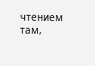чтением там,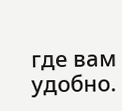где вам удобно.